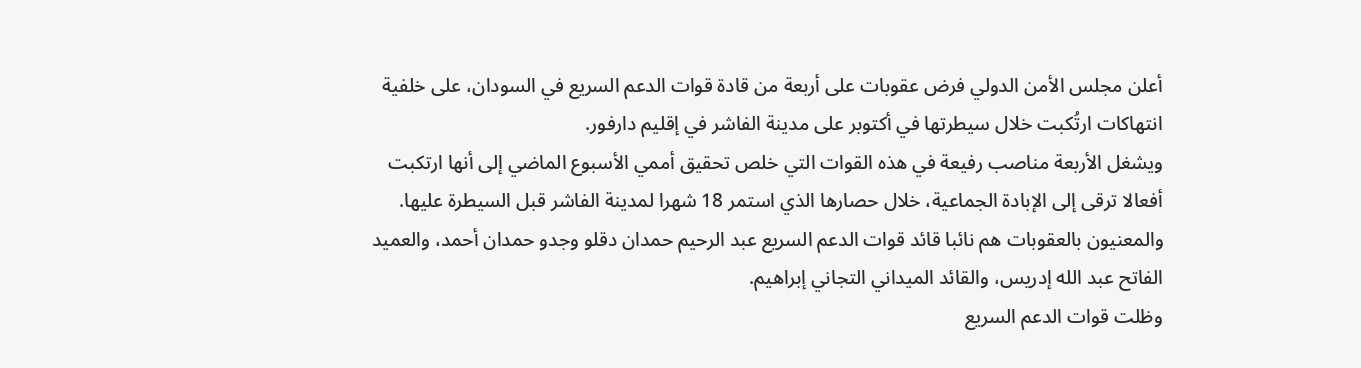أعلن مجلس الأمن الدولي فرض عقوبات على أربعة من قادة قوات الدعم السريع في السودان، على خلفية انتهاكات ارتُكبت خلال سيطرتها في أكتوبر على مدينة الفاشر في إقليم دارفور.
ويشغل الأربعة مناصب رفيعة في هذه القوات التي خلص تحقيق أممي الأسبوع الماضي إلى أنها ارتكبت أفعالا ترقى إلى الإبادة الجماعية، خلال حصارها الذي استمر 18 شهرا لمدينة الفاشر قبل السيطرة عليها.
والمعنيون بالعقوبات هم نائبا قائد قوات الدعم السريع عبد الرحيم حمدان دقلو وجدو حمدان أحمد، والعميد الفاتح عبد الله إدريس، والقائد الميداني التجاني إبراهيم.
وظلت قوات الدعم السريع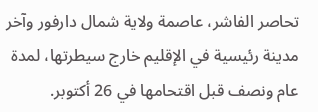تحاصر الفاشر، عاصمة ولاية شمال دارفور وآخر مدينة رئيسية في الإقليم خارج سيطرتها، لمدة عام ونصف قبل اقتحامها في 26 أكتوبر.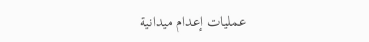عمليات إعدام ميدانية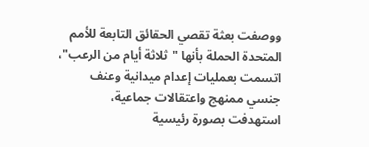ووصفت بعثة تقصي الحقائق التابعة للأمم المتحدة الحملة بأنها "ثلاثة أيام من الرعب"، اتسمت بعمليات إعدام ميدانية وعنف جنسي ممنهج واعتقالات جماعية، استهدفت بصورة رئيسية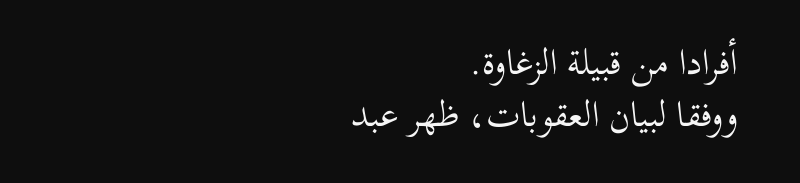أفرادا من قبيلة الزغاوة.
ووفقا لبيان العقوبات، ظهر عبد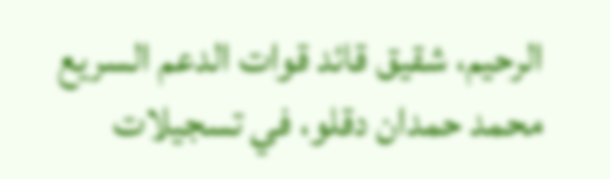الرحيم، شقيق قائد قوات الدعم السريع محمد حمدان دقلو، في تسجيلات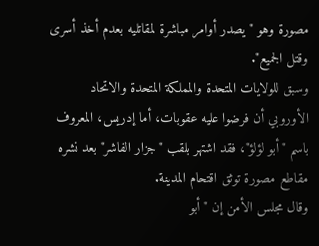مصورة وهو "يصدر أوامر مباشرة لمقاتليه بعدم أخذ أسرى وقتل الجميع".
وسبق للولايات المتحدة والمملكة المتحدة والاتحاد الأوروبي أن فرضوا عليه عقوبات، أما إدريس، المعروف باسم "أبو لؤلؤ"، فقد اشتهر بلقب "جزار الفاشر" بعد نشره مقاطع مصورة توثق اقتحام المدينة.
وقال مجلس الأمن إن "أبو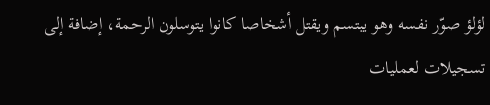لؤلؤ صوّر نفسه وهو يبتسم ويقتل أشخاصا كانوا يتوسلون الرحمة، إضافة إلى تسجيلات لعمليات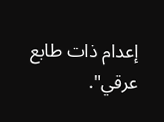إعدام ذات طابع عرقي".